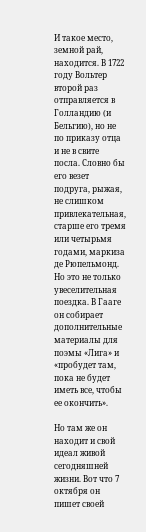И такое место, земной рай, находится. В 1722 году Вольтер второй раз отправляется в Голландию (и Бельгию), но не по приказу отца и не в свите посла. Словно бы его везет подруга, рыжая, не слишком привлекательная, старше его тремя или четырьмя годами, маркиза де Рюпельмонд. Но это не только увеселительная поездка. В Гааге он собирает дополнительные материалы для поэмы «Лига» и «пробудет там, пока не будет иметь все, чтобы ее окончить».

Но там же он находит и свой идеал живой сегодняшней жизни. Вот что 7 октября он пишет своей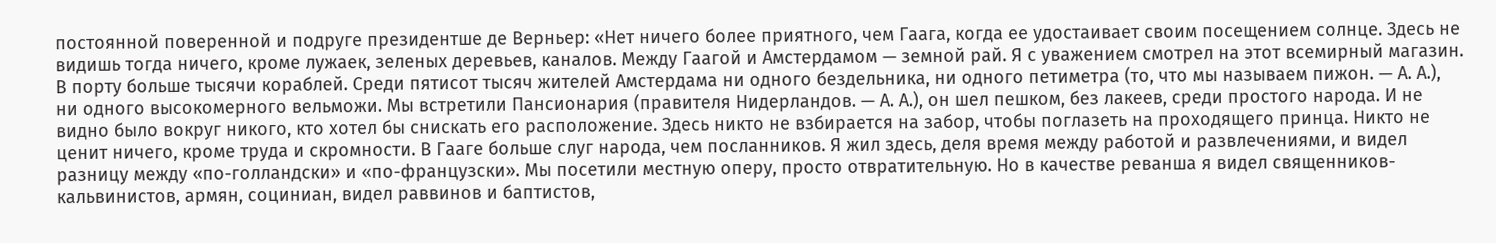постоянной поверенной и подруге президентше де Верньер: «Нет ничего более приятного, чем Гаага, когда ее удостаивает своим посещением солнце. Здесь не видишь тогда ничего, кроме лужаек, зеленых деревьев, каналов. Между Гаагой и Амстердамом — земной рай. Я с уважением смотрел на этот всемирный магазин. В порту больше тысячи кораблей. Среди пятисот тысяч жителей Амстердама ни одного бездельника, ни одного петиметра (то, что мы называем пижон. — А. А.), ни одного высокомерного вельможи. Мы встретили Пансионария (правителя Нидерландов. — А. А.), он шел пешком, без лакеев, среди простого народа. И не видно было вокруг никого, кто хотел бы снискать его расположение. Здесь никто не взбирается на забор, чтобы поглазеть на проходящего принца. Никто не ценит ничего, кроме труда и скромности. В Гааге больше слуг народа, чем посланников. Я жил здесь, деля время между работой и развлечениями, и видел разницу между «по-голландски» и «по-французски». Мы посетили местную оперу, просто отвратительную. Но в качестве реванша я видел священников-кальвинистов, армян, социниан, видел раввинов и баптистов,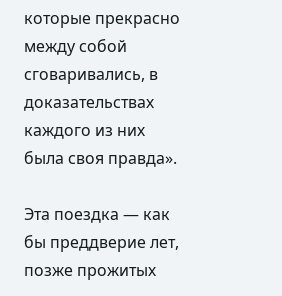которые прекрасно между собой сговаривались, в доказательствах каждого из них была своя правда».

Эта поездка — как бы преддверие лет, позже прожитых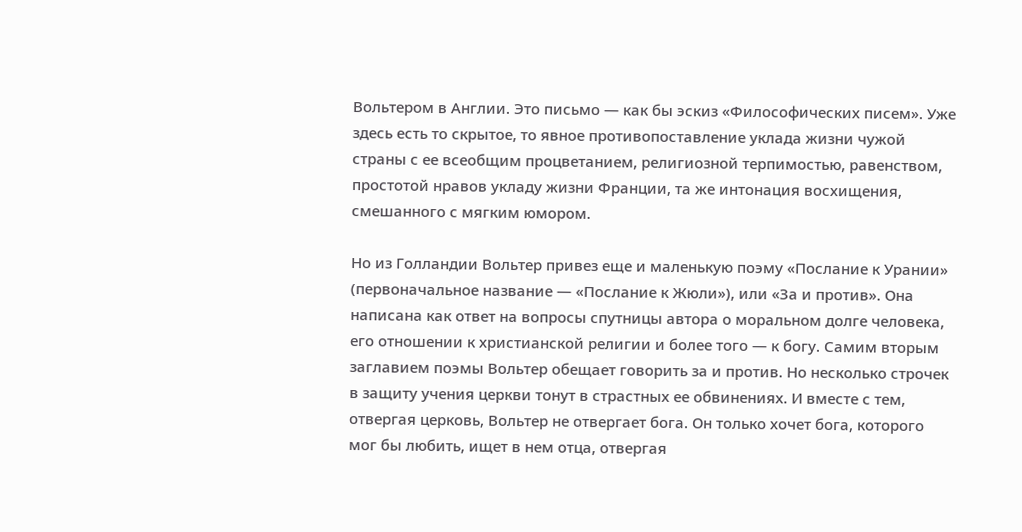Вольтером в Англии. Это письмо — как бы эскиз «Философических писем». Уже здесь есть то скрытое, то явное противопоставление уклада жизни чужой страны с ее всеобщим процветанием, религиозной терпимостью, равенством, простотой нравов укладу жизни Франции, та же интонация восхищения, смешанного с мягким юмором.

Но из Голландии Вольтер привез еще и маленькую поэму «Послание к Урании» (первоначальное название — «Послание к Жюли»), или «За и против». Она написана как ответ на вопросы спутницы автора о моральном долге человека, его отношении к христианской религии и более того — к богу. Самим вторым заглавием поэмы Вольтер обещает говорить за и против. Но несколько строчек в защиту учения церкви тонут в страстных ее обвинениях. И вместе с тем, отвергая церковь, Вольтер не отвергает бога. Он только хочет бога, которого мог бы любить, ищет в нем отца, отвергая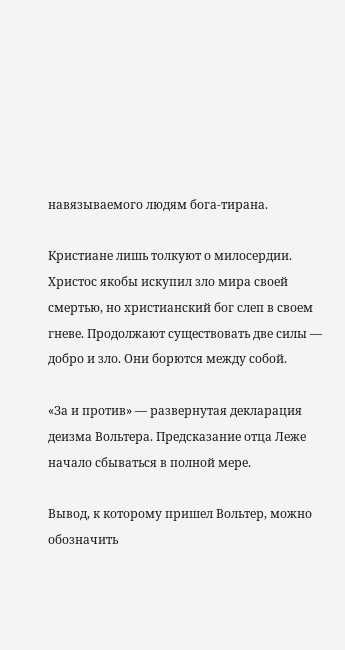навязываемого людям бога-тирана.

Кристиане лишь толкуют о милосердии. Христос якобы искупил зло мира своей смертью, но христианский бог слеп в своем гневе. Продолжают существовать две силы — добро и зло. Они борются между собой.

«За и против» — развернутая декларация деизма Вольтера. Предсказание отца Леже начало сбываться в полной мере.

Вывод, к которому пришел Вольтер, можно обозначить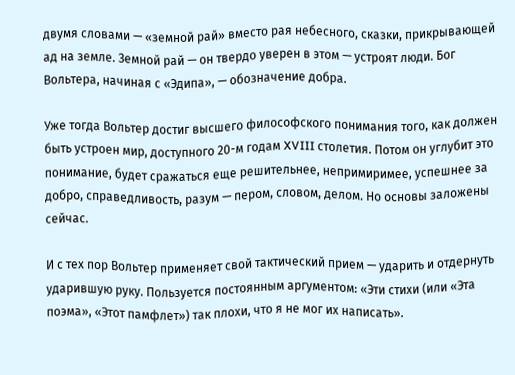двумя словами — «земной рай» вместо рая небесного, сказки, прикрывающей ад на земле. Земной рай — он твердо уверен в этом — устроят люди. Бог Вольтера, начиная с «Эдипа», — обозначение добра.

Уже тогда Вольтер достиг высшего философского понимания того, как должен быть устроен мир, доступного 20-м годам XVIII столетия. Потом он углубит это понимание, будет сражаться еще решительнее, непримиримее, успешнее за добро, справедливость, разум — пером, словом, делом. Но основы заложены сейчас.

И с тех пор Вольтер применяет свой тактический прием — ударить и отдернуть ударившую руку. Пользуется постоянным аргументом: «Эти стихи (или «Эта поэма», «Этот памфлет») так плохи, что я не мог их написать».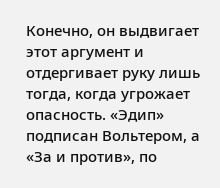Конечно, он выдвигает этот аргумент и отдергивает руку лишь тогда, когда угрожает опасность. «Эдип» подписан Вольтером, а «За и против», по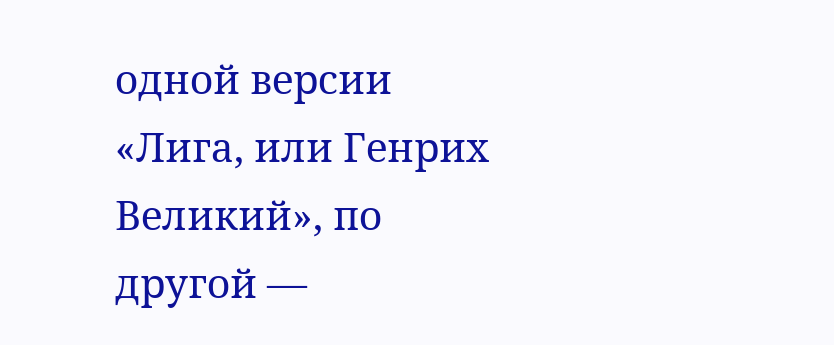одной версии «Лига, или Генрих Великий», по другой —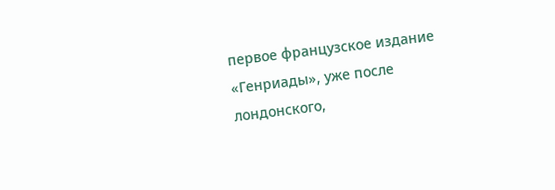первое французское издание «Генриады», уже после лондонского,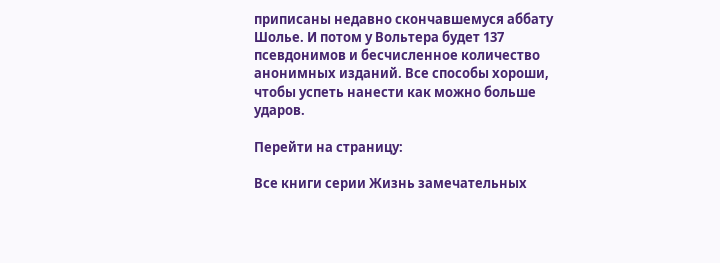приписаны недавно скончавшемуся аббату Шолье. И потом у Вольтера будет 137 псевдонимов и бесчисленное количество анонимных изданий. Все способы хороши, чтобы успеть нанести как можно больше ударов.

Перейти на страницу:

Все книги серии Жизнь замечательных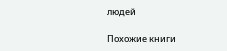людей

Похожие книги